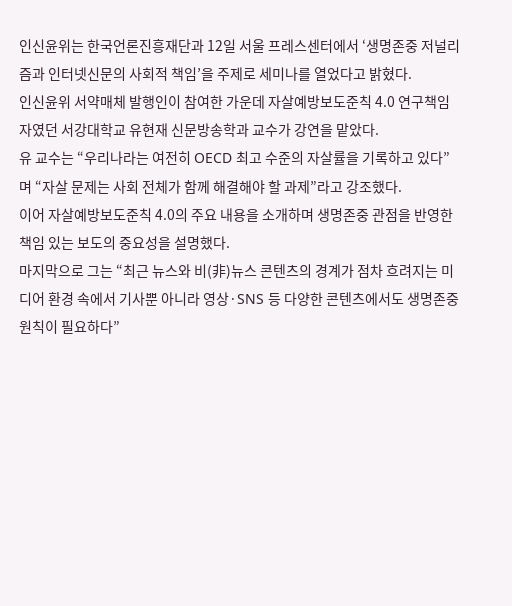인신윤위는 한국언론진흥재단과 12일 서울 프레스센터에서 ‘생명존중 저널리즘과 인터넷신문의 사회적 책임’을 주제로 세미나를 열었다고 밝혔다.
인신윤위 서약매체 발행인이 참여한 가운데 자살예방보도준칙 4.0 연구책임자였던 서강대학교 유현재 신문방송학과 교수가 강연을 맡았다.
유 교수는 “우리나라는 여전히 OECD 최고 수준의 자살률을 기록하고 있다”며 “자살 문제는 사회 전체가 함께 해결해야 할 과제”라고 강조했다.
이어 자살예방보도준칙 4.0의 주요 내용을 소개하며 생명존중 관점을 반영한 책임 있는 보도의 중요성을 설명했다.
마지막으로 그는 “최근 뉴스와 비(非)뉴스 콘텐츠의 경계가 점차 흐려지는 미디어 환경 속에서 기사뿐 아니라 영상·SNS 등 다양한 콘텐츠에서도 생명존중 원칙이 필요하다”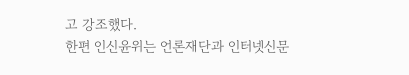고 강조했다.
한편 인신윤위는 언론재단과 인터넷신문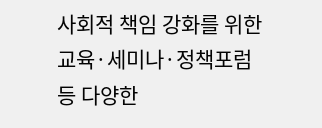사회적 책임 강화를 위한 교육·세미나·정책포럼 등 다양한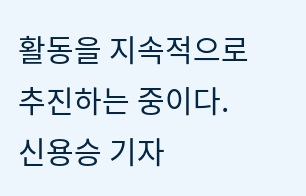활동을 지속적으로 추진하는 중이다.
신용승 기자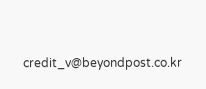credit_v@beyondpost.co.kr